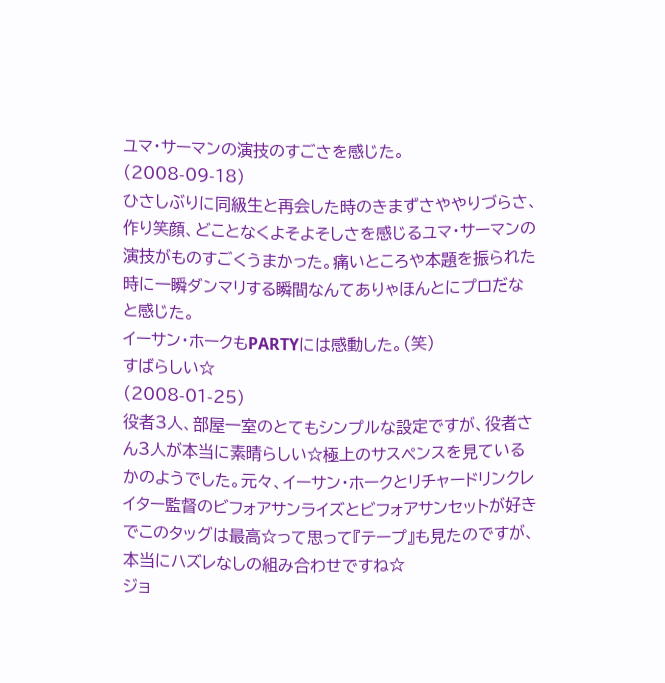ユマ・サーマンの演技のすごさを感じた。
(2008-09-18)
ひさしぶりに同級生と再会した時のきまずさややりづらさ、作り笑顔、どことなくよそよそしさを感じるユマ・サーマンの演技がものすごくうまかった。痛いところや本題を振られた時に一瞬ダンマリする瞬間なんてありゃほんとにプロだなと感じた。
イーサン・ホークもPARTYには感動した。(笑)
すばらしい☆
(2008-01-25)
役者3人、部屋一室のとてもシンプルな設定ですが、役者さん3人が本当に素晴らしい☆極上のサスペンスを見ているかのようでした。元々、イーサン・ホークとリチャードリンクレイター監督のビフォアサンライズとビフォアサンセットが好きでこのタッグは最高☆って思って『テープ』も見たのですが、本当にハズレなしの組み合わせですね☆
ジョ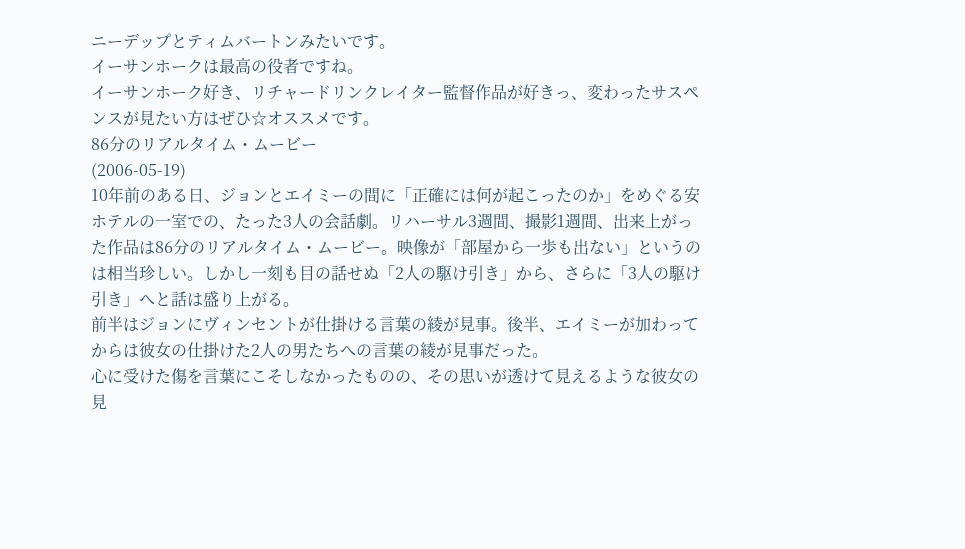ニーデップとティムバートンみたいです。
イーサンホークは最高の役者ですね。
イーサンホーク好き、リチャードリンクレイター監督作品が好きっ、変わったサスペンスが見たい方はぜひ☆オススメです。
86分のリアルタイム・ムービー
(2006-05-19)
10年前のある日、ジョンとエイミーの間に「正確には何が起こったのか」をめぐる安ホテルの一室での、たった3人の会話劇。リハーサル3週間、撮影1週間、出来上がった作品は86分のリアルタイム・ムービー。映像が「部屋から一歩も出ない」というのは相当珍しい。しかし一刻も目の話せぬ「2人の駆け引き」から、さらに「3人の駆け引き」へと話は盛り上がる。
前半はジョンにヴィンセントが仕掛ける言葉の綾が見事。後半、エイミーが加わってからは彼女の仕掛けた2人の男たちへの言葉の綾が見事だった。
心に受けた傷を言葉にこそしなかったものの、その思いが透けて見えるような彼女の見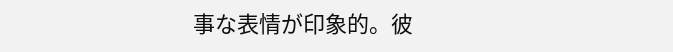事な表情が印象的。彼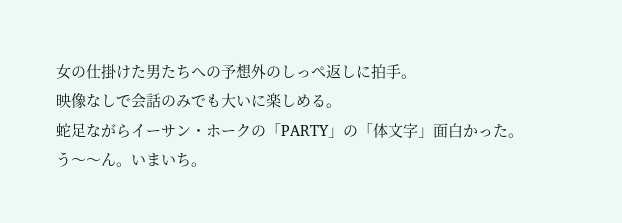女の仕掛けた男たちへの予想外のしっぺ返しに拍手。
映像なしで会話のみでも大いに楽しめる。
蛇足ながらイーサン・ホークの「PARTY」の「体文字」面白かった。
う〜〜ん。いまいち。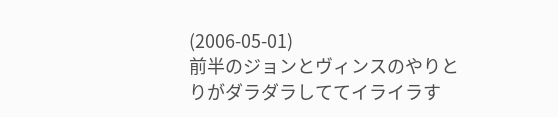(2006-05-01)
前半のジョンとヴィンスのやりとりがダラダラしててイライラす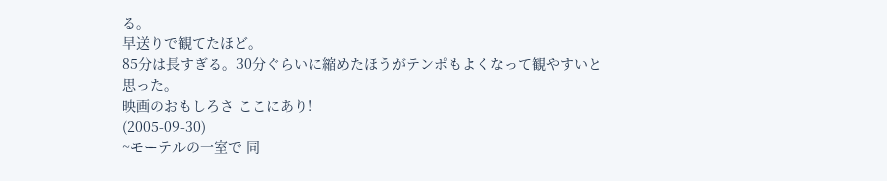る。
早送りで観てたほど。
85分は長すぎる。30分ぐらいに縮めたほうがテンポもよくなって観やすいと思った。
映画のおもしろさ ここにあり!
(2005-09-30)
~モーテルの一室で 同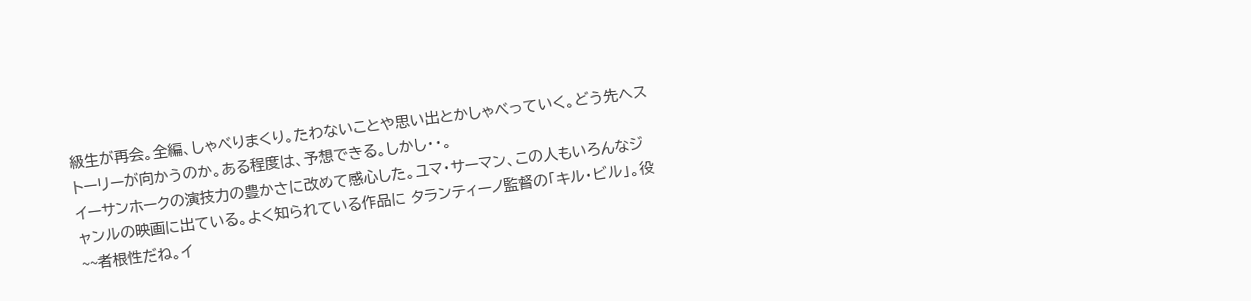級生が再会。全編、しゃべりまくり。たわないことや思い出とかしゃべっていく。どう先へストーリーが向かうのか。ある程度は、予想できる。しかし・・。
イーサンホークの演技力の豊かさに改めて感心した。ユマ・サーマン、この人もいろんなジャンルの映画に出ている。よく知られている作品に タランティーノ監督の「キル・ビル」。役~~者根性だね。イ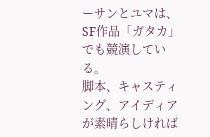ーサンとユマは、SF作品「ガタカ」でも競演している。
脚本、キャスティング、アイディアが素晴らしければ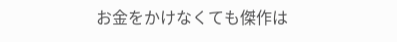お金をかけなくても傑作は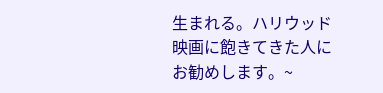生まれる。ハリウッド映画に飽きてきた人に お勧めします。~